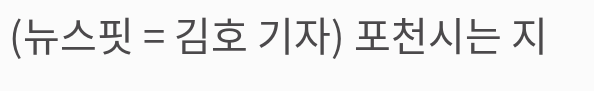(뉴스핏 = 김호 기자) 포천시는 지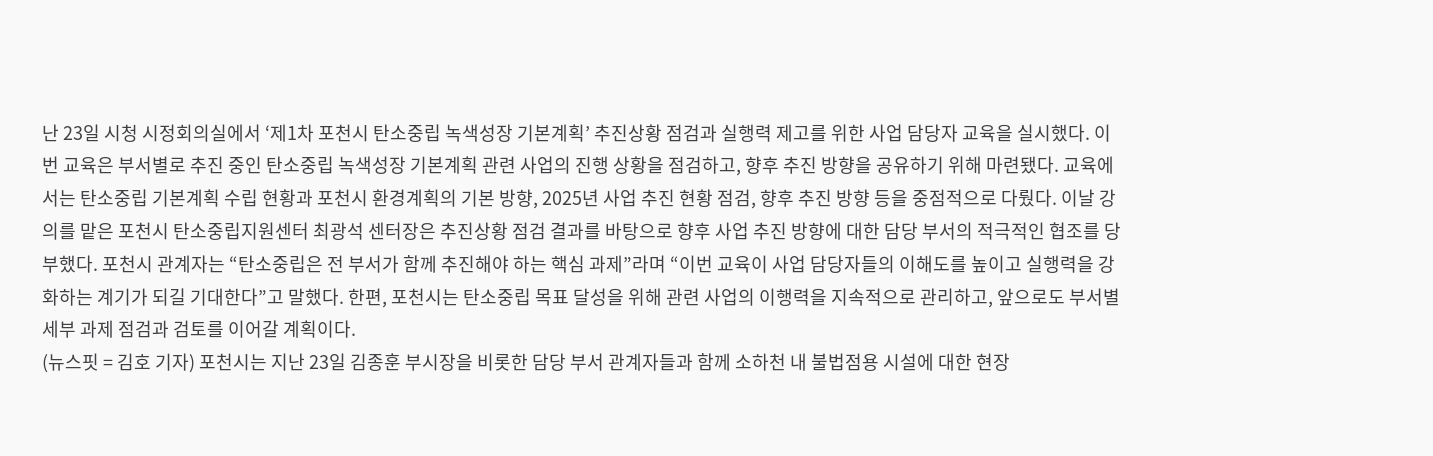난 23일 시청 시정회의실에서 ‘제1차 포천시 탄소중립 녹색성장 기본계획’ 추진상황 점검과 실행력 제고를 위한 사업 담당자 교육을 실시했다. 이번 교육은 부서별로 추진 중인 탄소중립 녹색성장 기본계획 관련 사업의 진행 상황을 점검하고, 향후 추진 방향을 공유하기 위해 마련됐다. 교육에서는 탄소중립 기본계획 수립 현황과 포천시 환경계획의 기본 방향, 2025년 사업 추진 현황 점검, 향후 추진 방향 등을 중점적으로 다뤘다. 이날 강의를 맡은 포천시 탄소중립지원센터 최광석 센터장은 추진상황 점검 결과를 바탕으로 향후 사업 추진 방향에 대한 담당 부서의 적극적인 협조를 당부했다. 포천시 관계자는 “탄소중립은 전 부서가 함께 추진해야 하는 핵심 과제”라며 “이번 교육이 사업 담당자들의 이해도를 높이고 실행력을 강화하는 계기가 되길 기대한다”고 말했다. 한편, 포천시는 탄소중립 목표 달성을 위해 관련 사업의 이행력을 지속적으로 관리하고, 앞으로도 부서별 세부 과제 점검과 검토를 이어갈 계획이다.
(뉴스핏 = 김호 기자) 포천시는 지난 23일 김종훈 부시장을 비롯한 담당 부서 관계자들과 함께 소하천 내 불법점용 시설에 대한 현장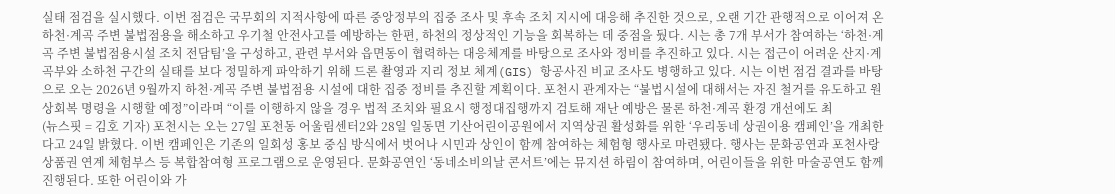실태 점검을 실시했다. 이번 점검은 국무회의 지적사항에 따른 중앙정부의 집중 조사 및 후속 조치 지시에 대응해 추진한 것으로, 오랜 기간 관행적으로 이어져 온 하천·계곡 주변 불법점용을 해소하고 우기철 안전사고를 예방하는 한편, 하천의 정상적인 기능을 회복하는 데 중점을 뒀다. 시는 총 7개 부서가 참여하는 ‘하천·계곡 주변 불법점용시설 조치 전담팀’을 구성하고, 관련 부서와 읍면동이 협력하는 대응체계를 바탕으로 조사와 정비를 추진하고 있다. 시는 접근이 어려운 산지·계곡부와 소하천 구간의 실태를 보다 정밀하게 파악하기 위해 드론 촬영과 지리 정보 체계(GIS) 항공사진 비교 조사도 병행하고 있다. 시는 이번 점검 결과를 바탕으로 오는 2026년 9월까지 하천·계곡 주변 불법점용 시설에 대한 집중 정비를 추진할 계획이다. 포천시 관계자는 “불법시설에 대해서는 자진 철거를 유도하고 원상회복 명령을 시행할 예정”이라며 “이를 이행하지 않을 경우 법적 조치와 필요시 행정대집행까지 검토해 재난 예방은 물론 하천·계곡 환경 개선에도 최
(뉴스핏 = 김호 기자) 포천시는 오는 27일 포천동 어울림센터2와 28일 일동면 기산어린이공원에서 지역상권 활성화를 위한 ‘우리동네 상권이용 캠페인’을 개최한다고 24일 밝혔다. 이번 캠페인은 기존의 일회성 홍보 중심 방식에서 벗어나 시민과 상인이 함께 참여하는 체험형 행사로 마련됐다. 행사는 문화공연과 포천사랑상품권 연계 체험부스 등 복합참여형 프로그램으로 운영된다. 문화공연인 ‘동네소비의날 콘서트’에는 뮤지션 하림이 참여하며, 어린이들을 위한 마술공연도 함께 진행된다. 또한 어린이와 가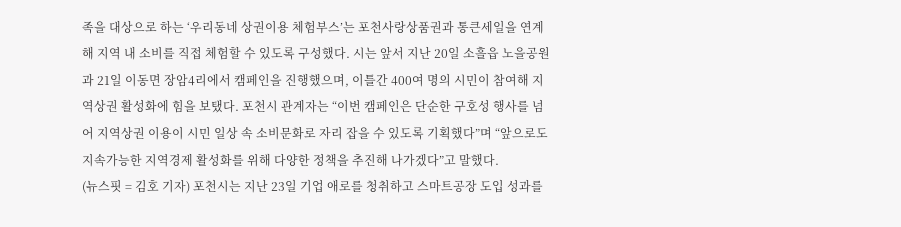족을 대상으로 하는 ‘우리동네 상권이용 체험부스’는 포천사랑상품권과 통큰세일을 연계해 지역 내 소비를 직접 체험할 수 있도록 구성했다. 시는 앞서 지난 20일 소흘읍 노을공원과 21일 이동면 장암4리에서 캠페인을 진행했으며, 이틀간 400여 명의 시민이 참여해 지역상권 활성화에 힘을 보탰다. 포천시 관계자는 “이번 캠페인은 단순한 구호성 행사를 넘어 지역상권 이용이 시민 일상 속 소비문화로 자리 잡을 수 있도록 기획했다”며 “앞으로도 지속가능한 지역경제 활성화를 위해 다양한 정책을 추진해 나가겠다”고 말했다.
(뉴스핏 = 김호 기자) 포천시는 지난 23일 기업 애로를 청취하고 스마트공장 도입 성과를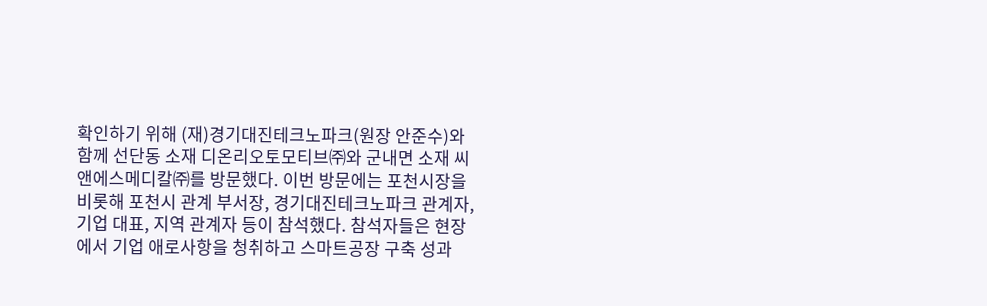확인하기 위해 (재)경기대진테크노파크(원장 안준수)와 함께 선단동 소재 디온리오토모티브㈜와 군내면 소재 씨앤에스메디칼㈜를 방문했다. 이번 방문에는 포천시장을 비롯해 포천시 관계 부서장, 경기대진테크노파크 관계자, 기업 대표, 지역 관계자 등이 참석했다. 참석자들은 현장에서 기업 애로사항을 청취하고 스마트공장 구축 성과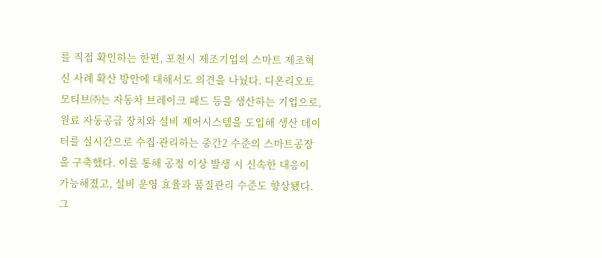를 직접 확인하는 한편, 포천시 제조기업의 스마트 제조혁신 사례 확산 방안에 대해서도 의견을 나눴다. 디온리오토모티브㈜는 자동차 브레이크 패드 등을 생산하는 기업으로, 원료 자동공급 장치와 설비 제어시스템을 도입해 생산 데이터를 실시간으로 수집·관리하는 중간2 수준의 스마트공장을 구축했다. 이를 통해 공정 이상 발생 시 신속한 대응이 가능해졌고, 설비 운영 효율과 품질관리 수준도 향상됐다. 그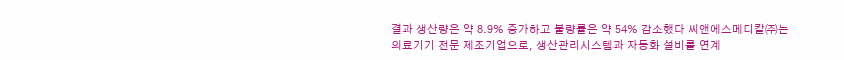결과 생산량은 약 8.9% 증가하고 불량률은 약 54% 감소했다 씨앤에스메디칼㈜는 의료기기 전문 제조기업으로, 생산관리시스템과 자동화 설비를 연계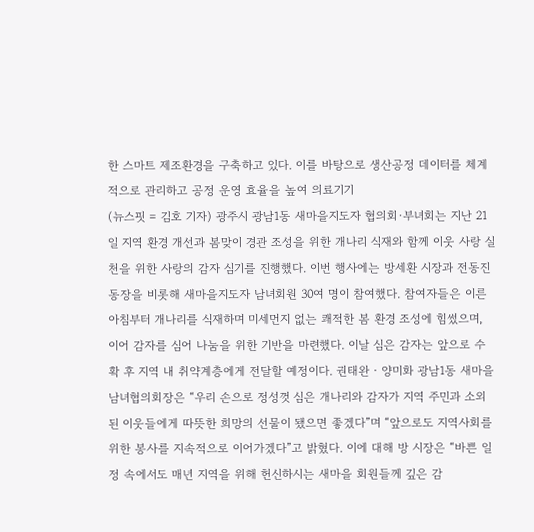한 스마트 제조환경을 구축하고 있다. 이를 바탕으로 생산공정 데이터를 체계적으로 관리하고 공정 운영 효율을 높여 의료기기
(뉴스핏 = 김호 기자) 광주시 광남1동 새마을지도자 협의회·부녀회는 지난 21일 지역 환경 개선과 봄맞이 경관 조성을 위한 개나리 식재와 함께 이웃 사랑 실천을 위한 사랑의 감자 심기를 진행했다. 이번 행사에는 방세환 시장과 전동진 동장을 비롯해 새마을지도자 남녀회원 30여 명이 참여했다. 참여자들은 이른 아침부터 개나리를 식재하며 미세먼지 없는 쾌적한 봄 환경 조성에 힘썼으며, 이어 감자를 심어 나눔을 위한 기반을 마련했다. 이날 심은 감자는 앞으로 수확 후 지역 내 취약계층에게 전달할 예정이다. 권태완‧양미화 광남1동 새마을 남녀협의회장은 “우리 손으로 정성껏 심은 개나리와 감자가 지역 주민과 소외된 이웃들에게 따뜻한 희망의 선물이 됐으면 좋겠다”며 “앞으로도 지역사회를 위한 봉사를 지속적으로 이어가겠다”고 밝혔다. 이에 대해 방 시장은 “바쁜 일정 속에서도 매년 지역을 위해 헌신하시는 새마을 회원들께 깊은 감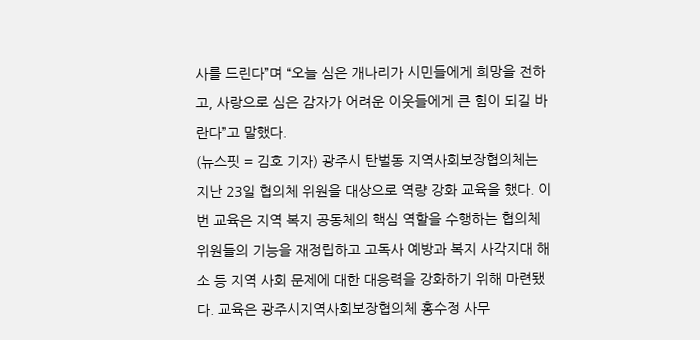사를 드린다”며 “오늘 심은 개나리가 시민들에게 희망을 전하고, 사랑으로 심은 감자가 어려운 이웃들에게 큰 힘이 되길 바란다”고 말했다.
(뉴스핏 = 김호 기자) 광주시 탄벌동 지역사회보장협의체는 지난 23일 협의체 위원을 대상으로 역량 강화 교육을 했다. 이번 교육은 지역 복지 공동체의 핵심 역할을 수행하는 협의체 위원들의 기능을 재정립하고 고독사 예방과 복지 사각지대 해소 등 지역 사회 문제에 대한 대응력을 강화하기 위해 마련됐다. 교육은 광주시지역사회보장협의체 홍수정 사무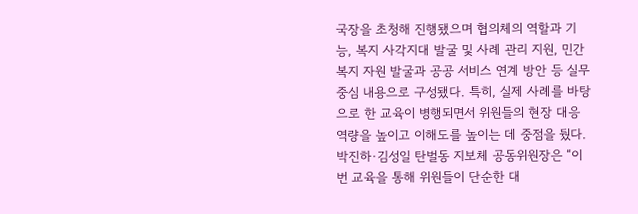국장을 초청해 진행됐으며 협의체의 역할과 기능, 복지 사각지대 발굴 및 사례 관리 지원, 민간 복지 자원 발굴과 공공 서비스 연계 방안 등 실무 중심 내용으로 구성됐다. 특히, 실제 사례를 바탕으로 한 교육이 병행되면서 위원들의 현장 대응 역량을 높이고 이해도를 높이는 데 중점을 뒀다. 박진하·김성일 탄벌동 지보체 공동위원장은 “이번 교육을 통해 위원들이 단순한 대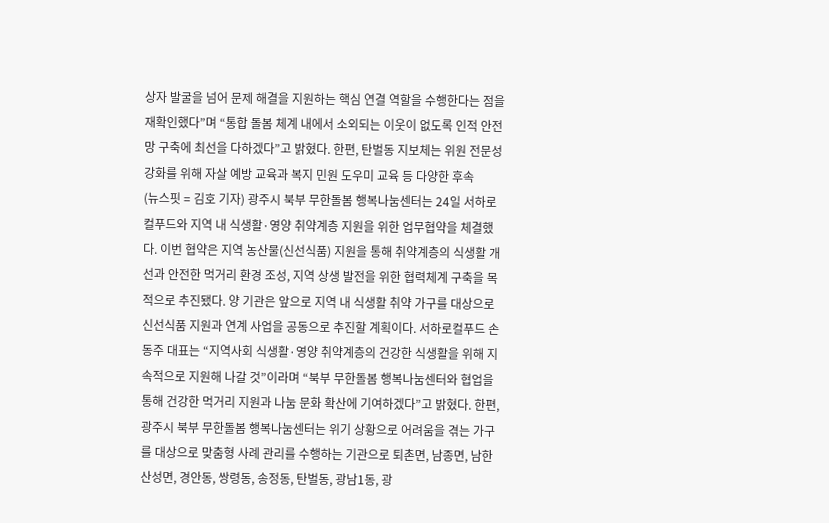상자 발굴을 넘어 문제 해결을 지원하는 핵심 연결 역할을 수행한다는 점을 재확인했다”며 “통합 돌봄 체계 내에서 소외되는 이웃이 없도록 인적 안전망 구축에 최선을 다하겠다”고 밝혔다. 한편, 탄벌동 지보체는 위원 전문성 강화를 위해 자살 예방 교육과 복지 민원 도우미 교육 등 다양한 후속
(뉴스핏 = 김호 기자) 광주시 북부 무한돌봄 행복나눔센터는 24일 서하로컬푸드와 지역 내 식생활·영양 취약계층 지원을 위한 업무협약을 체결했다. 이번 협약은 지역 농산물(신선식품) 지원을 통해 취약계층의 식생활 개선과 안전한 먹거리 환경 조성, 지역 상생 발전을 위한 협력체계 구축을 목적으로 추진됐다. 양 기관은 앞으로 지역 내 식생활 취약 가구를 대상으로 신선식품 지원과 연계 사업을 공동으로 추진할 계획이다. 서하로컬푸드 손동주 대표는 “지역사회 식생활·영양 취약계층의 건강한 식생활을 위해 지속적으로 지원해 나갈 것”이라며 “북부 무한돌봄 행복나눔센터와 협업을 통해 건강한 먹거리 지원과 나눔 문화 확산에 기여하겠다”고 밝혔다. 한편, 광주시 북부 무한돌봄 행복나눔센터는 위기 상황으로 어려움을 겪는 가구를 대상으로 맞춤형 사례 관리를 수행하는 기관으로 퇴촌면, 남종면, 남한산성면, 경안동, 쌍령동, 송정동, 탄벌동, 광남1동, 광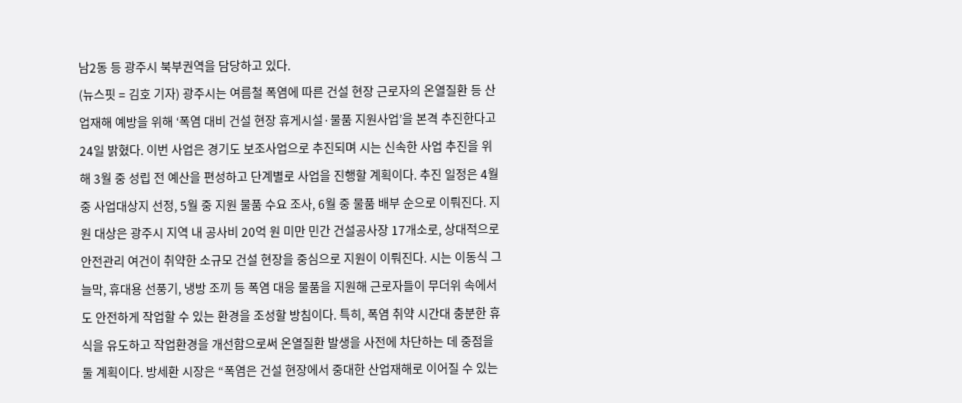남2동 등 광주시 북부권역을 담당하고 있다.
(뉴스핏 = 김호 기자) 광주시는 여름철 폭염에 따른 건설 현장 근로자의 온열질환 등 산업재해 예방을 위해 ‘폭염 대비 건설 현장 휴게시설·물품 지원사업’을 본격 추진한다고 24일 밝혔다. 이번 사업은 경기도 보조사업으로 추진되며 시는 신속한 사업 추진을 위해 3월 중 성립 전 예산을 편성하고 단계별로 사업을 진행할 계획이다. 추진 일정은 4월 중 사업대상지 선정, 5월 중 지원 물품 수요 조사, 6월 중 물품 배부 순으로 이뤄진다. 지원 대상은 광주시 지역 내 공사비 20억 원 미만 민간 건설공사장 17개소로, 상대적으로 안전관리 여건이 취약한 소규모 건설 현장을 중심으로 지원이 이뤄진다. 시는 이동식 그늘막, 휴대용 선풍기, 냉방 조끼 등 폭염 대응 물품을 지원해 근로자들이 무더위 속에서도 안전하게 작업할 수 있는 환경을 조성할 방침이다. 특히, 폭염 취약 시간대 충분한 휴식을 유도하고 작업환경을 개선함으로써 온열질환 발생을 사전에 차단하는 데 중점을 둘 계획이다. 방세환 시장은 “폭염은 건설 현장에서 중대한 산업재해로 이어질 수 있는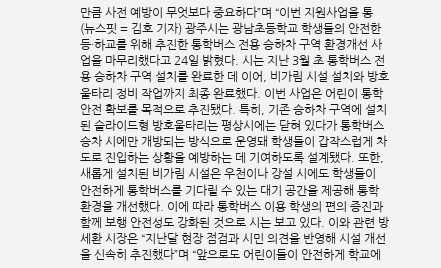만큼 사전 예방이 무엇보다 중요하다”며 “이번 지원사업을 통
(뉴스핏 = 김호 기자) 광주시는 광남초등학교 학생들의 안전한 등·하교를 위해 추진한 통학버스 전용 승하차 구역 환경개선 사업을 마무리했다고 24일 밝혔다. 시는 지난 3월 초 통학버스 전용 승하차 구역 설치를 완료한 데 이어, 비가림 시설 설치와 방호울타리 정비 작업까지 최종 완료했다. 이번 사업은 어린이 통학 안전 확보를 목적으로 추진됐다. 특히, 기존 승하차 구역에 설치된 슬라이드형 방호울타리는 평상시에는 닫혀 있다가 통학버스 승차 시에만 개방되는 방식으로 운영돼 학생들이 갑작스럽게 차도로 진입하는 상황을 예방하는 데 기여하도록 설계됐다. 또한, 새롭게 설치된 비가림 시설은 우천이나 강설 시에도 학생들이 안전하게 통학버스를 기다릴 수 있는 대기 공간을 제공해 통학 환경을 개선했다. 이에 따라 통학버스 이용 학생의 편의 증진과 함께 보행 안전성도 강화된 것으로 시는 보고 있다. 이와 관련 방세환 시장은 “지난달 현장 점검과 시민 의견을 반영해 시설 개선을 신속히 추진했다”며 “앞으로도 어린이들이 안전하게 학교에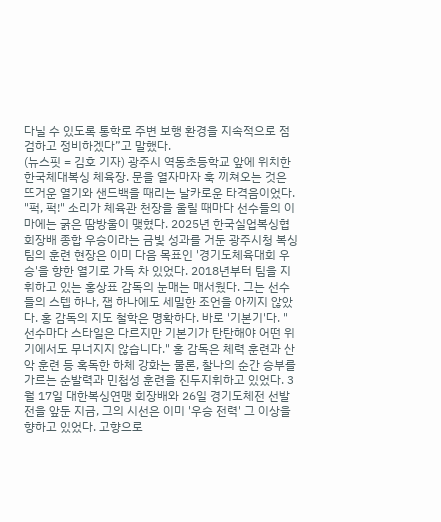다닐 수 있도록 통학로 주변 보행 환경을 지속적으로 점검하고 정비하겠다”고 말했다.
(뉴스핏 = 김호 기자) 광주시 역동초등학교 앞에 위치한 한국체대복싱 체육장. 문을 열자마자 훅 끼쳐오는 것은 뜨거운 열기와 샌드백을 때리는 날카로운 타격음이었다. "퍽, 퍽!" 소리가 체육관 천장을 울릴 때마다 선수들의 이마에는 굵은 땀방울이 맺혔다. 2025년 한국실업복싱협회장배 종합 우승이라는 금빛 성과를 거둔 광주시청 복싱팀의 훈련 현장은 이미 다음 목표인 '경기도체육대회 우승'을 향한 열기로 가득 차 있었다. 2018년부터 팀을 지휘하고 있는 홍상표 감독의 눈매는 매서웠다. 그는 선수들의 스텝 하나, 잽 하나에도 세밀한 조언을 아끼지 않았다. 홍 감독의 지도 철학은 명확하다. 바로 '기본기'다. "선수마다 스타일은 다르지만 기본기가 탄탄해야 어떤 위기에서도 무너지지 않습니다." 홍 감독은 체력 훈련과 산악 훈련 등 혹독한 하체 강화는 물론, 찰나의 순간 승부를 가르는 순발력과 민첩성 훈련을 진두지휘하고 있었다. 3월 17일 대한복싱연맹 회장배와 26일 경기도체전 선발전을 앞둔 지금, 그의 시선은 이미 '우승 전력' 그 이상을 향하고 있었다. 고향으로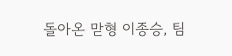돌아온 맏형 이종승, 팀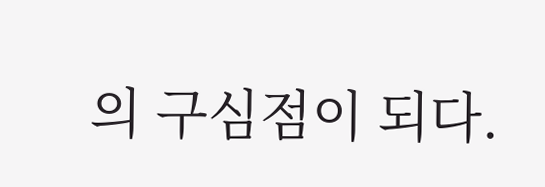의 구심점이 되다.